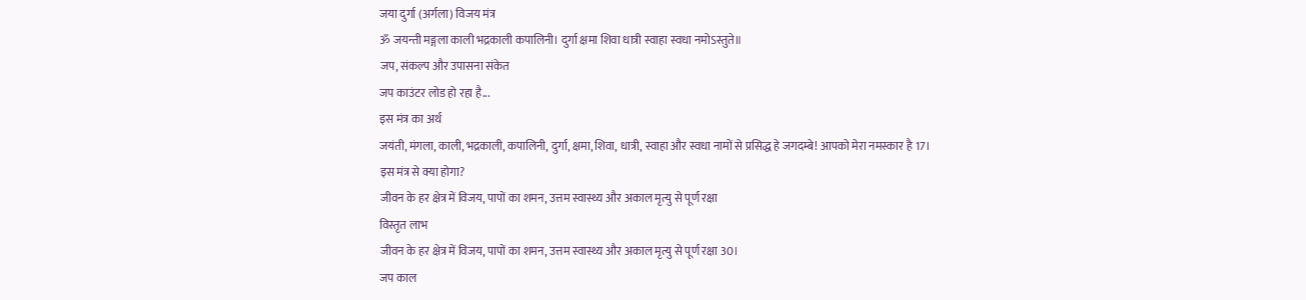जया दुर्गा (अर्गला) विजय मंत्र
ॐ जयन्ती मङ्गला काली भद्रकाली कपालिनी। दुर्गा क्षमा शिवा धात्री स्वाहा स्वधा नमोऽस्तुते॥
जप, संकल्प और उपासना संकेत
जप काउंटर लोड हो रहा है...
इस मंत्र का अर्थ
जयंती, मंगला, काली, भद्रकाली, कपालिनी, दुर्गा, क्षमा, शिवा, धात्री, स्वाहा और स्वधा नामों से प्रसिद्ध हे जगदम्बे! आपको मेरा नमस्कार है 17।
इस मंत्र से क्या होगा?
जीवन के हर क्षेत्र में विजय, पापों का शमन, उत्तम स्वास्थ्य और अकाल मृत्यु से पूर्ण रक्षा
विस्तृत लाभ
जीवन के हर क्षेत्र में विजय, पापों का शमन, उत्तम स्वास्थ्य और अकाल मृत्यु से पूर्ण रक्षा 30।
जप काल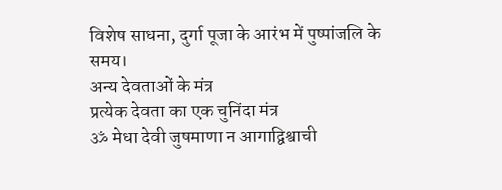विशेष साधना, दुर्गा पूजा के आरंभ में पुष्पांजलि के समय।
अन्य देवताओं के मंत्र
प्रत्येक देवता का एक चुनिंदा मंत्र
ॐ मेधा देवी जुषमाणा न आगाद्विश्वाची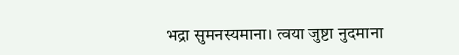भद्रा सुमनस्यमाना। त्वया जुष्टा नुदमाना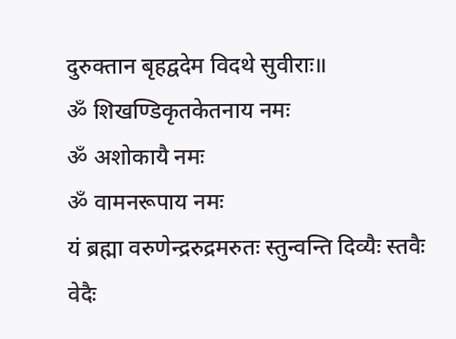दुरुक्तान बृहद्वदेम विदथे सुवीराः॥
ॐ शिखण्डिकृतकेतनाय नमः
ॐ अशोकायै नमः
ॐ वामनरूपाय नमः
यं ब्रह्मा वरुणेन्द्ररुद्रमरुतः स्तुन्वन्ति दिव्यैः स्तवैः वेदैः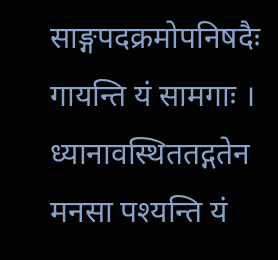साङ्गपदक्रमोपनिषदैः गायन्ति यं सामगाः । ध्यानावस्थिततद्गतेन मनसा पश्यन्ति यं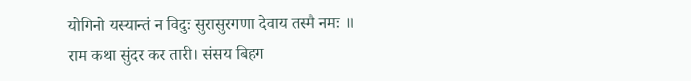योगिनो यस्यान्तं न विदुः सुरासुरगणा देवाय तस्मै नमः ॥
राम कथा सुंदर कर तारी। संसय बिहग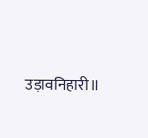उड़ावनिहारी॥